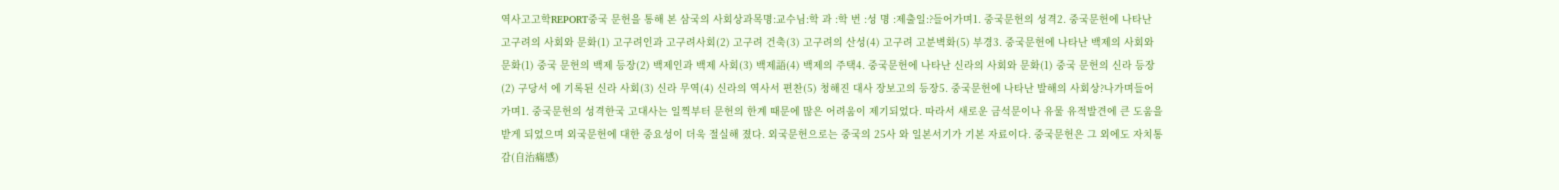역사고고학REPORT중국 문헌을 통해 본 삼국의 사회상과목명:교수님:학 과 :학 번 :성 명 :제출일:?들어가며1. 중국문헌의 성격2. 중국문헌에 나타난 고구려의 사회와 문화(1) 고구려인과 고구려사회(2) 고구려 건축(3) 고구려의 산성(4) 고구려 고분벽화(5) 부경3. 중국문헌에 나타난 백제의 사회와 문화(1) 중국 문헌의 백제 등장(2) 백제인과 백제 사회(3) 백제語(4) 백제의 주택4. 중국문헌에 나타난 신라의 사회와 문화(1) 중국 문헌의 신라 등장(2) 구당서 에 기록된 신라 사회(3) 신라 무역(4) 신라의 역사서 편찬(5) 청해진 대사 장보고의 등장5. 중국문헌에 나타난 발해의 사회상?나가며들어가며1. 중국문헌의 성격한국 고대사는 일찍부터 문헌의 한계 때문에 많은 어려움이 제기되었다. 따라서 새로운 금석문이나 유물 유적발견에 큰 도움을 받게 되었으며 외국문헌에 대한 중요성이 더욱 절실해 졌다. 외국문헌으로는 중국의 25사 와 일본서기가 기본 자료이다. 중국문헌은 그 외에도 자치통감(自治痛感)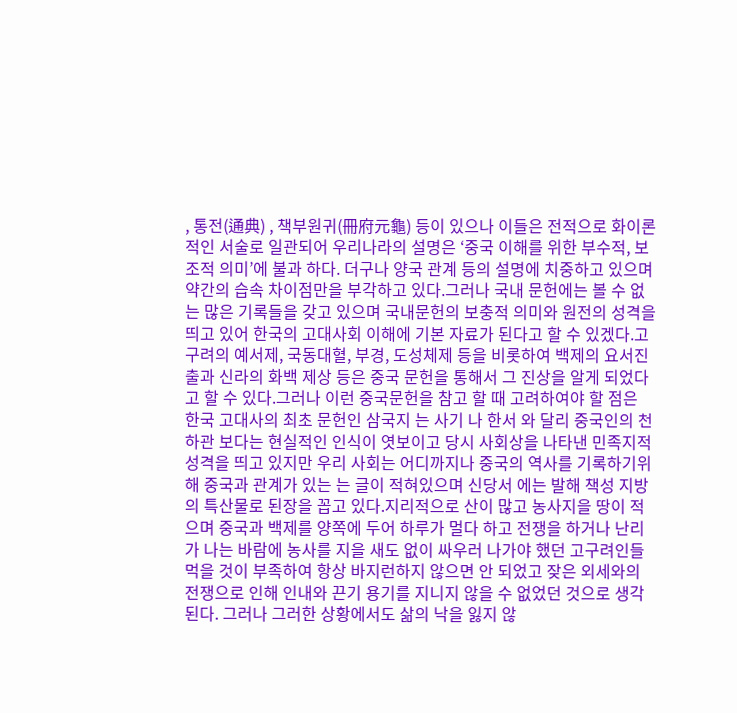, 통전(通典) , 책부원귀(冊府元龜) 등이 있으나 이들은 전적으로 화이론 적인 서술로 일관되어 우리나라의 설명은 ‘중국 이해를 위한 부수적, 보조적 의미’에 불과 하다. 더구나 양국 관계 등의 설명에 치중하고 있으며 약간의 습속 차이점만을 부각하고 있다.그러나 국내 문헌에는 볼 수 없는 많은 기록들을 갖고 있으며 국내문헌의 보충적 의미와 원전의 성격을 띄고 있어 한국의 고대사회 이해에 기본 자료가 된다고 할 수 있겠다.고구려의 예서제, 국동대혈, 부경, 도성체제 등을 비롯하여 백제의 요서진출과 신라의 화백 제상 등은 중국 문헌을 통해서 그 진상을 알게 되었다고 할 수 있다.그러나 이런 중국문헌을 참고 할 때 고려하여야 할 점은 한국 고대사의 최초 문헌인 삼국지 는 사기 나 한서 와 달리 중국인의 천하관 보다는 현실적인 인식이 엿보이고 당시 사회상을 나타낸 민족지적 성격을 띄고 있지만 우리 사회는 어디까지나 중국의 역사를 기록하기위해 중국과 관계가 있는 는 글이 적혀있으며 신당서 에는 발해 책성 지방의 특산물로 된장을 꼽고 있다.지리적으로 산이 많고 농사지을 땅이 적으며 중국과 백제를 양쪽에 두어 하루가 멀다 하고 전쟁을 하거나 난리가 나는 바람에 농사를 지을 새도 없이 싸우러 나가야 했던 고구려인들먹을 것이 부족하여 항상 바지런하지 않으면 안 되었고 잦은 외세와의 전쟁으로 인해 인내와 끈기 용기를 지니지 않을 수 없었던 것으로 생각된다. 그러나 그러한 상황에서도 삶의 낙을 잃지 않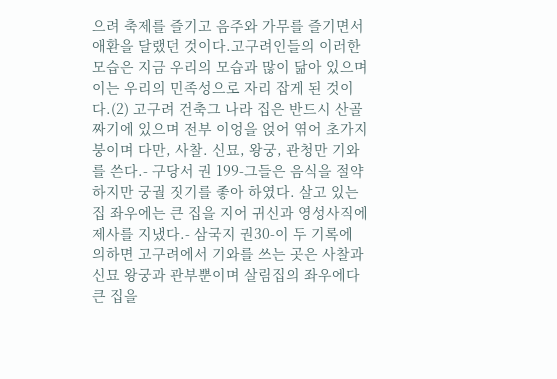으려 축제를 즐기고 음주와 가무를 즐기면서 애환을 달랬던 것이다.고구려인들의 이러한 모습은 지금 우리의 모습과 많이 닮아 있으며 이는 우리의 민족성으로 자리 잡게 된 것이다.(2) 고구려 건축그 나라 집은 반드시 산골짜기에 있으며 전부 이엉을 얹어 엮어 초가지붕이며 다만, 사찰. 신묘, 왕궁, 관청만 기와를 쓴다.- 구당서 권 199-그들은 음식을 절약하지만 궁궐 짓기를 좋아 하였다. 살고 있는 집 좌우에는 큰 집을 지어 귀신과 영성사직에 제사를 지냈다.- 삼국지 권30-이 두 기록에 의하면 고구려에서 기와를 쓰는 곳은 사찰과 신묘 왕궁과 관부뿐이며 살림집의 좌우에다 큰 집을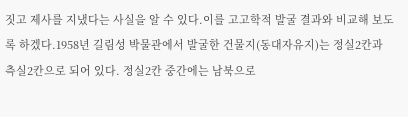짓고 제사를 지냈다는 사실을 알 수 있다.이를 고고학적 발굴 결과와 비교해 보도록 하겠다.1958년 길림성 박물관에서 발굴한 건물지(동대자유지)는 정실2칸과 측실2칸으로 되어 있다. 정실2칸 중간에는 남북으로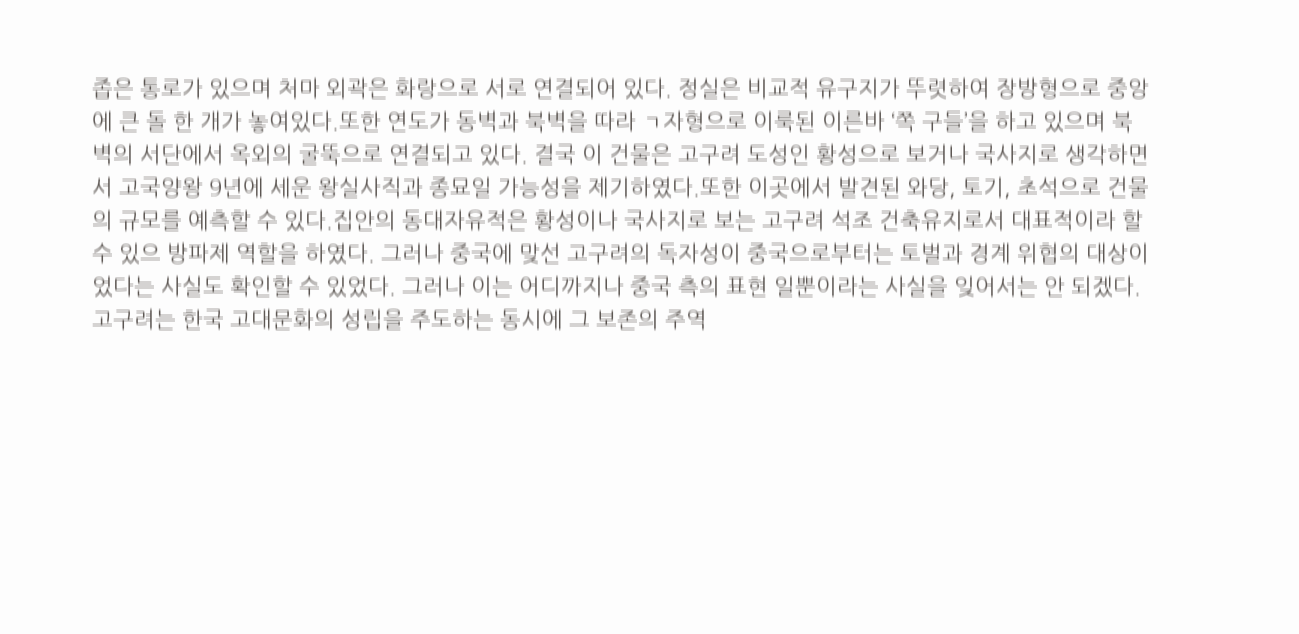좁은 통로가 있으며 처마 외곽은 화랑으로 서로 연결되어 있다. 정실은 비교적 유구지가 뚜렷하여 장방형으로 중앙에 큰 돌 한 개가 놓여있다.또한 연도가 동벽과 북벽을 따라 ㄱ자형으로 이룩된 이른바 ‘쪽 구들’을 하고 있으며 북벽의 서단에서 옥외의 굴뚝으로 연결되고 있다. 결국 이 건물은 고구려 도성인 황성으로 보거나 국사지로 생각하면서 고국양왕 9년에 세운 왕실사직과 종묘일 가능성을 제기하였다.또한 이곳에서 발견된 와당, 토기, 초석으로 건물의 규모를 예측할 수 있다.집안의 동대자유적은 황성이나 국사지로 보는 고구려 석조 건축유지로서 대표적이라 할 수 있으 방파제 역할을 하였다. 그러나 중국에 맞선 고구려의 독자성이 중국으로부터는 토벌과 경계 위협의 대상이었다는 사실도 확인할 수 있었다. 그러나 이는 어디까지나 중국 측의 표현 일뿐이라는 사실을 잊어서는 안 되겠다. 고구려는 한국 고대문화의 성립을 주도하는 동시에 그 보존의 주역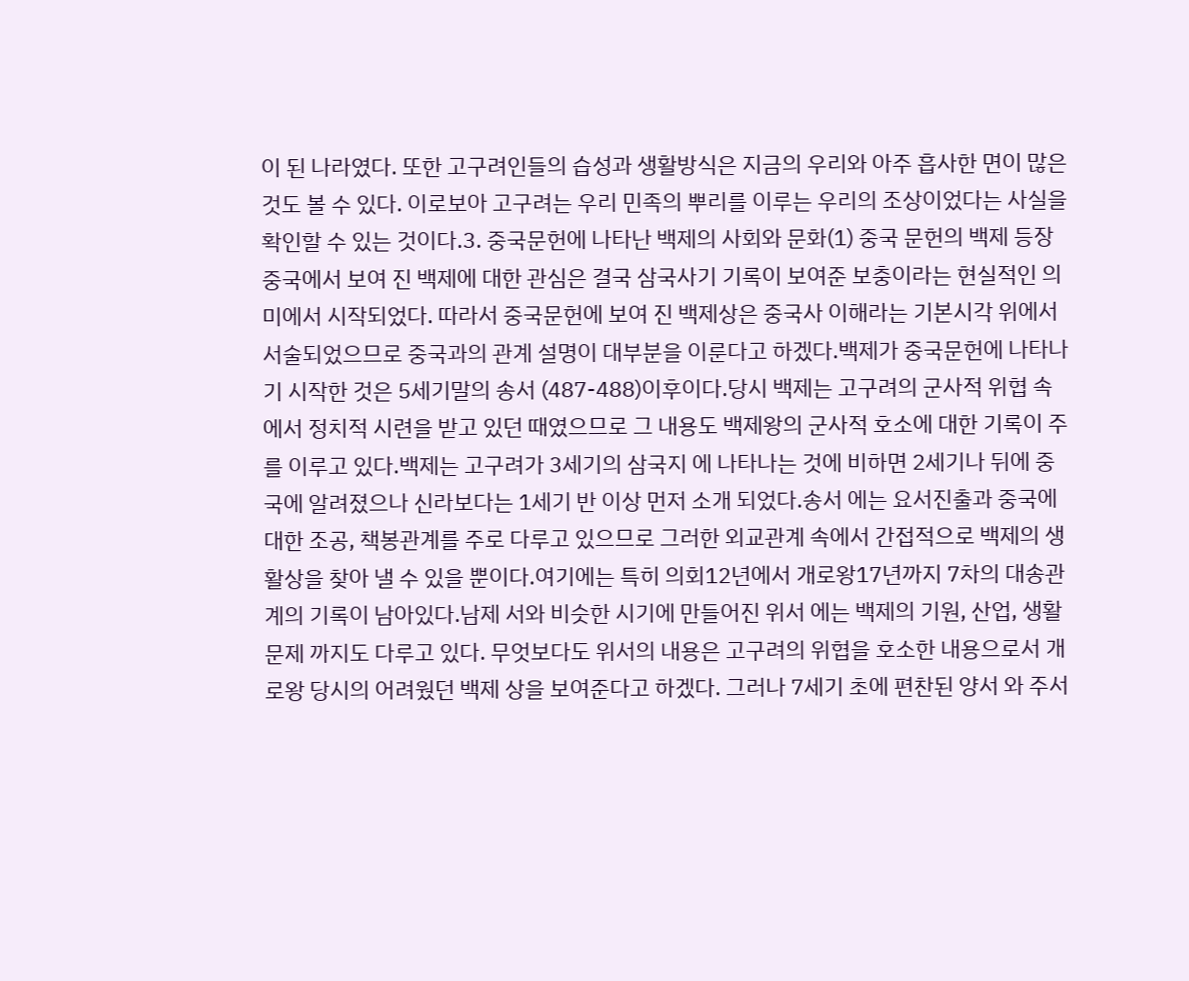이 된 나라였다. 또한 고구려인들의 습성과 생활방식은 지금의 우리와 아주 흡사한 면이 많은 것도 볼 수 있다. 이로보아 고구려는 우리 민족의 뿌리를 이루는 우리의 조상이었다는 사실을 확인할 수 있는 것이다.3. 중국문헌에 나타난 백제의 사회와 문화(1) 중국 문헌의 백제 등장중국에서 보여 진 백제에 대한 관심은 결국 삼국사기 기록이 보여준 보충이라는 현실적인 의미에서 시작되었다. 따라서 중국문헌에 보여 진 백제상은 중국사 이해라는 기본시각 위에서 서술되었으므로 중국과의 관계 설명이 대부분을 이룬다고 하겠다.백제가 중국문헌에 나타나기 시작한 것은 5세기말의 송서 (487-488)이후이다.당시 백제는 고구려의 군사적 위협 속에서 정치적 시련을 받고 있던 때였으므로 그 내용도 백제왕의 군사적 호소에 대한 기록이 주를 이루고 있다.백제는 고구려가 3세기의 삼국지 에 나타나는 것에 비하면 2세기나 뒤에 중국에 알려졌으나 신라보다는 1세기 반 이상 먼저 소개 되었다.송서 에는 요서진출과 중국에 대한 조공, 책봉관계를 주로 다루고 있으므로 그러한 외교관계 속에서 간접적으로 백제의 생활상을 찾아 낼 수 있을 뿐이다.여기에는 특히 의회12년에서 개로왕17년까지 7차의 대송관계의 기록이 남아있다.남제 서와 비슷한 시기에 만들어진 위서 에는 백제의 기원, 산업, 생활문제 까지도 다루고 있다. 무엇보다도 위서의 내용은 고구려의 위협을 호소한 내용으로서 개로왕 당시의 어려웠던 백제 상을 보여준다고 하겠다. 그러나 7세기 초에 편찬된 양서 와 주서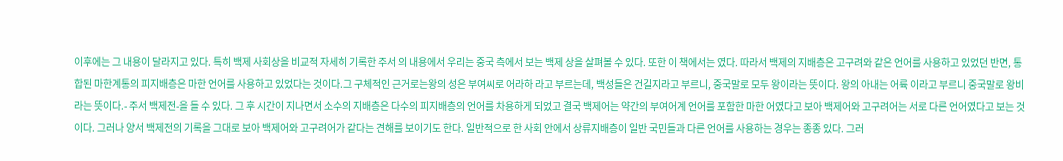이후에는 그 내용이 달라지고 있다. 특히 백제 사회상을 비교적 자세히 기록한 주서 의 내용에서 우리는 중국 측에서 보는 백제 상을 살펴볼 수 있다. 또한 이 책에서는 였다. 따라서 백제의 지배층은 고구려와 같은 언어를 사용하고 있었던 반면, 통합된 마한계통의 피지배층은 마한 언어를 사용하고 있었다는 것이다.그 구체적인 근거로는왕의 성은 부여씨로 어라하 라고 부르는데, 백성들은 건길지라고 부르니, 중국말로 모두 왕이라는 뜻이다. 왕의 아내는 어륙 이라고 부르니 중국말로 왕비라는 뜻이다.- 주서 백제전-을 들 수 있다. 그 후 시간이 지나면서 소수의 지배층은 다수의 피지배층의 언어를 차용하게 되었고 결국 백제어는 약간의 부여어계 언어를 포함한 마한 어였다고 보아 백제어와 고구려어는 서로 다른 언어였다고 보는 것이다. 그러나 양서 백제전의 기록을 그대로 보아 백제어와 고구려어가 같다는 견해를 보이기도 한다. 일반적으로 한 사회 안에서 상류지배층이 일반 국민들과 다른 언어를 사용하는 경우는 종종 있다. 그러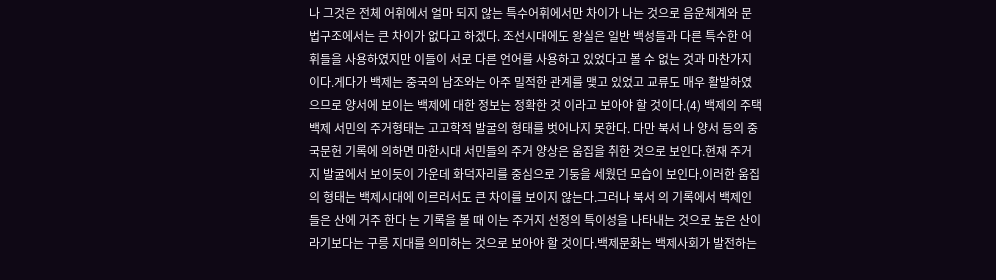나 그것은 전체 어휘에서 얼마 되지 않는 특수어휘에서만 차이가 나는 것으로 음운체계와 문법구조에서는 큰 차이가 없다고 하겠다. 조선시대에도 왕실은 일반 백성들과 다른 특수한 어휘들을 사용하였지만 이들이 서로 다른 언어를 사용하고 있었다고 볼 수 없는 것과 마찬가지이다.게다가 백제는 중국의 남조와는 아주 밀적한 관계를 맺고 있었고 교류도 매우 활발하였으므로 양서에 보이는 백제에 대한 정보는 정확한 것 이라고 보아야 할 것이다.(4) 백제의 주택백제 서민의 주거형태는 고고학적 발굴의 형태를 벗어나지 못한다. 다만 북서 나 양서 등의 중국문헌 기록에 의하면 마한시대 서민들의 주거 양상은 움집을 취한 것으로 보인다.현재 주거지 발굴에서 보이듯이 가운데 화덕자리를 중심으로 기둥을 세웠던 모습이 보인다.이러한 움집의 형태는 백제시대에 이르러서도 큰 차이를 보이지 않는다.그러나 북서 의 기록에서 백제인 들은 산에 거주 한다 는 기록을 볼 때 이는 주거지 선정의 특이성을 나타내는 것으로 높은 산이라기보다는 구릉 지대를 의미하는 것으로 보아야 할 것이다.백제문화는 백제사회가 발전하는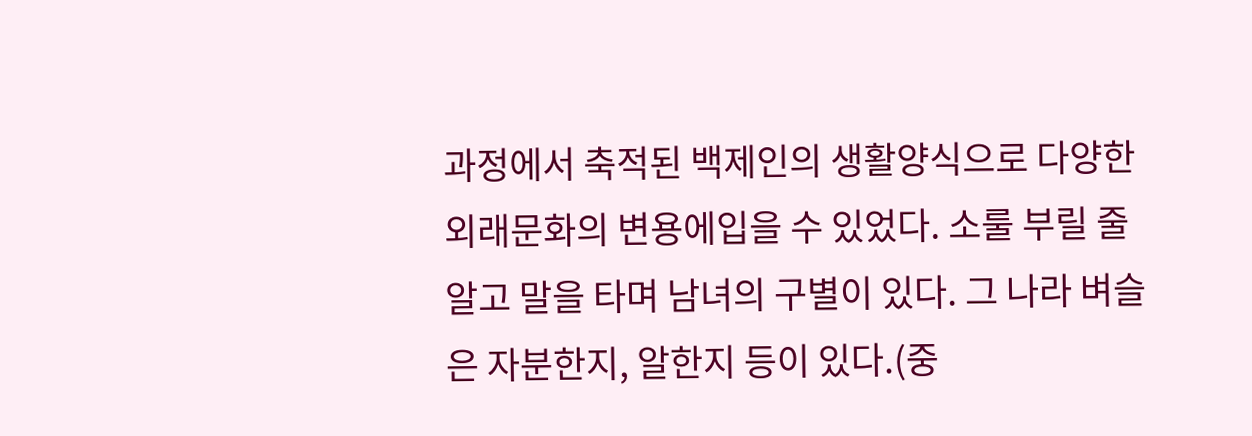과정에서 축적된 백제인의 생활양식으로 다양한 외래문화의 변용에입을 수 있었다. 소룰 부릴 줄 알고 말을 타며 남녀의 구별이 있다. 그 나라 벼슬은 자분한지, 알한지 등이 있다.(중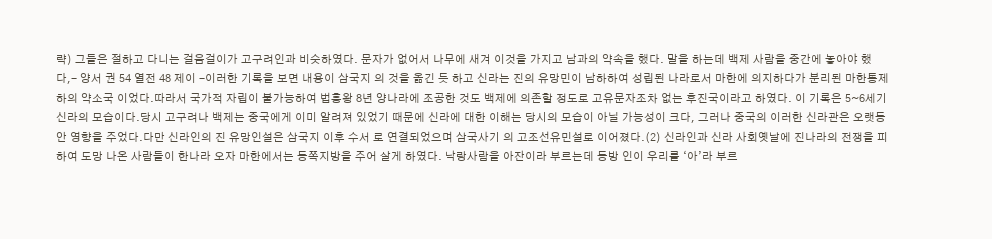략) 그들은 절하고 다니는 걸음걸이가 고구려인과 비슷하였다. 문자가 없어서 나무에 새겨 이것을 가지고 남과의 약속을 했다. 말을 하는데 백제 사람을 중간에 놓아야 했다,- 양서 권 54 열전 48 제이 -이러한 기록을 보면 내용이 삼국지 의 것을 옮긴 듯 하고 신라는 진의 유망민이 남하하여 성립된 나라로서 마한에 의지하다가 분리된 마한통제하의 약소국 이었다.따라서 국가적 자립이 불가능하여 법흥왕 8년 양나라에 조공한 것도 백제에 의존할 정도로 고유문자조차 없는 후진국이라고 하였다. 이 기록은 5~6세기 신라의 모습이다.당시 고구려나 백제는 중국에게 이미 알려져 있었기 때문에 신라에 대한 이해는 당시의 모습이 아닐 가능성이 크다, 그러나 중국의 이러한 신라관은 오랫동안 영향을 주었다.다만 신라인의 진 유망인설은 삼국지 이후 수서 로 연결되었으며 삼국사기 의 고조선유민설로 이어졌다.(2) 신라인과 신라 사회옛날에 진나라의 전쟁을 피하여 도망 나온 사람들이 한나라 오자 마한에서는 동쪽지방을 주어 살게 하였다. 낙랑사람을 아잔이라 부르는데 동방 인이 우리를 ‘아’라 부르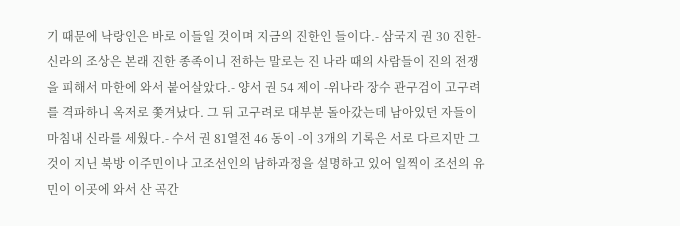기 때문에 낙랑인은 바로 이들일 것이며 지금의 진한인 들이다.- 삼국지 권 30 진한-신라의 조상은 본래 진한 종족이니 전하는 말로는 진 나라 때의 사람들이 진의 전쟁을 피해서 마한에 와서 붙어살았다.- 양서 권 54 제이 -위나라 장수 관구검이 고구려를 격파하니 옥저로 쫓겨났다. 그 뒤 고구려로 대부분 돌아갔는데 남아있던 자들이 마침내 신라를 세웠다.- 수서 권 81열전 46 동이 -이 3개의 기록은 서로 다르지만 그것이 지닌 북방 이주민이나 고조선인의 남하과정을 설명하고 있어 일찍이 조선의 유민이 이곳에 와서 산 곡간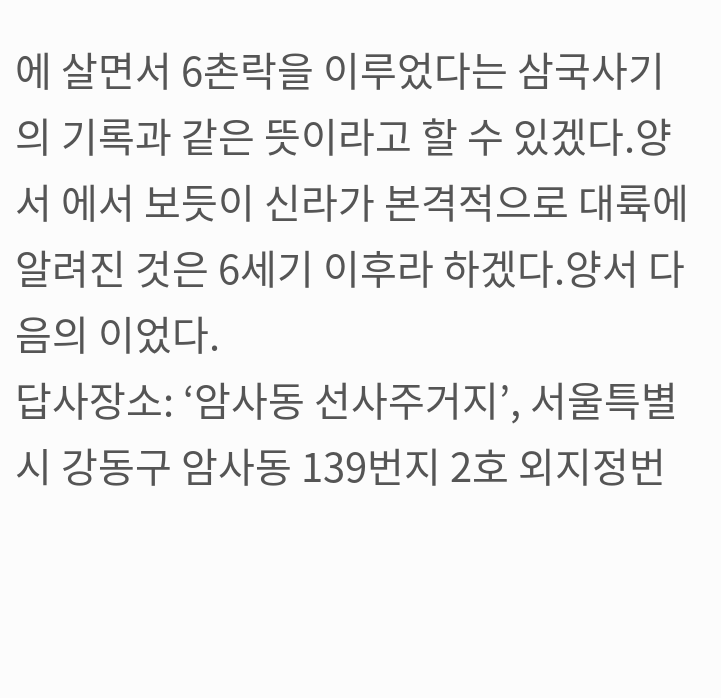에 살면서 6촌락을 이루었다는 삼국사기 의 기록과 같은 뜻이라고 할 수 있겠다.양서 에서 보듯이 신라가 본격적으로 대륙에 알려진 것은 6세기 이후라 하겠다.양서 다음의 이었다.
답사장소: ‘암사동 선사주거지’, 서울특별시 강동구 암사동 139번지 2호 외지정번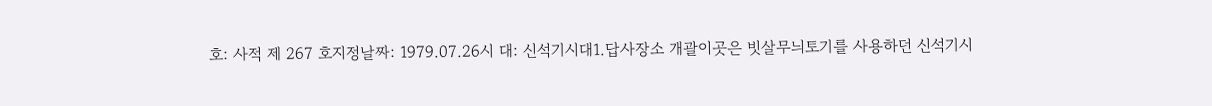호: 사적 제 267 호지정날짜: 1979.07.26시 대: 신석기시대1.답사장소 개괄이곳은 빗살무늬토기를 사용하던 신석기시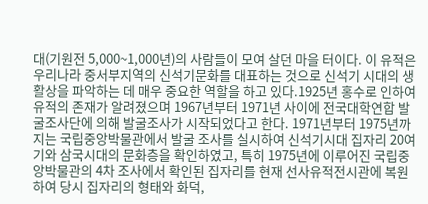대(기원전 5,000~1,000년)의 사람들이 모여 살던 마을 터이다. 이 유적은 우리나라 중서부지역의 신석기문화를 대표하는 것으로 신석기 시대의 생활상을 파악하는 데 매우 중요한 역할을 하고 있다.1925년 홍수로 인하여 유적의 존재가 알려졌으며 1967년부터 1971년 사이에 전국대학연합 발굴조사단에 의해 발굴조사가 시작되었다고 한다. 1971년부터 1975년까지는 국립중앙박물관에서 발굴 조사를 실시하여 신석기시대 집자리 20여 기와 삼국시대의 문화층을 확인하였고, 특히 1975년에 이루어진 국립중앙박물관의 4차 조사에서 확인된 집자리를 현재 선사유적전시관에 복원하여 당시 집자리의 형태와 화덕,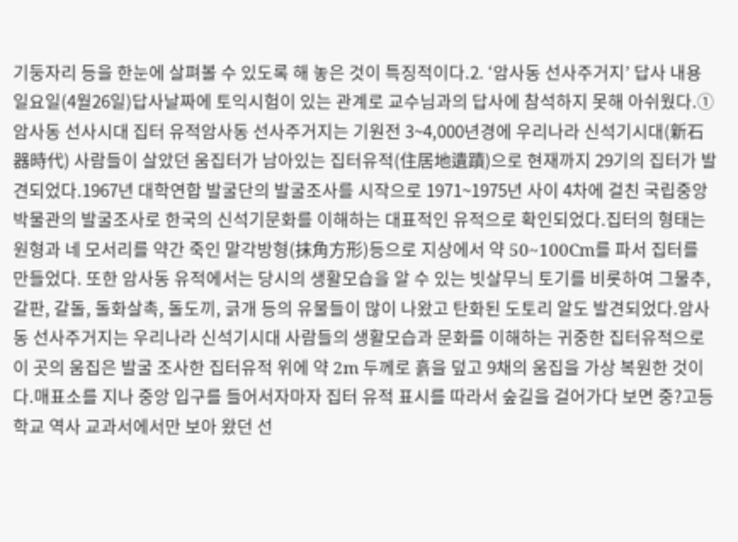기둥자리 등을 한눈에 살펴볼 수 있도록 해 놓은 것이 특징적이다.2. ‘암사동 선사주거지’ 답사 내용일요일(4월26일)답사날짜에 토익시험이 있는 관계로 교수님과의 답사에 참석하지 못해 아쉬웠다.① 암사동 선사시대 집터 유적암사동 선사주거지는 기원전 3~4,000년경에 우리나라 신석기시대(新石器時代) 사람들이 살았던 움집터가 남아있는 집터유적(住居地遺蹟)으로 현재까지 29기의 집터가 발견되었다.1967년 대학연합 발굴단의 발굴조사를 시작으로 1971~1975년 사이 4차에 걸친 국립중앙박물관의 발굴조사로 한국의 신석기문화를 이해하는 대표적인 유적으로 확인되었다.집터의 형태는 원형과 네 모서리를 약간 죽인 말각방형(抹角方形)등으로 지상에서 약 50~100Cm를 파서 집터를 만들었다. 또한 암사동 유적에서는 당시의 생활모습을 알 수 있는 빗살무늬 토기를 비롯하여 그물추, 갈판, 갈돌, 돌화살촉, 돌도끼, 긁개 등의 유물들이 많이 나왔고 탄화된 도토리 알도 발견되었다.암사동 선사주거지는 우리나라 신석기시대 사람들의 생활모습과 문화를 이해하는 귀중한 집터유적으로 이 곳의 움집은 발굴 조사한 집터유적 위에 약 2m 두께로 흙을 덮고 9채의 움집을 가상 복원한 것이다.매표소를 지나 중앙 입구를 들어서자마자 집터 유적 표시를 따라서 숲길을 걸어가다 보면 중?고등학교 역사 교과서에서만 보아 왔던 선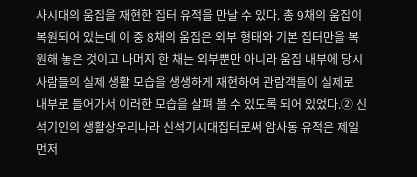사시대의 움집을 재현한 집터 유적을 만날 수 있다. 총 9채의 움집이 복원되어 있는데 이 중 8채의 움집은 외부 형태와 기본 집터만을 복원해 놓은 것이고 나머지 한 채는 외부뿐만 아니라 움집 내부에 당시 사람들의 실제 생활 모습을 생생하게 재현하여 관람객들이 실제로 내부로 들어가서 이러한 모습을 살펴 볼 수 있도록 되어 있었다.② 신석기인의 생활상우리나라 신석기시대집터로써 암사동 유적은 제일 먼저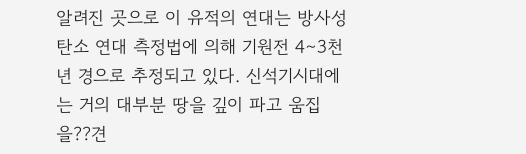알려진 곳으로 이 유적의 연대는 방사성탄소 연대 측정법에 의해 기원전 4∼3천년 경으로 추정되고 있다. 신석기시대에는 거의 대부분 땅을 깊이 파고 움집을??견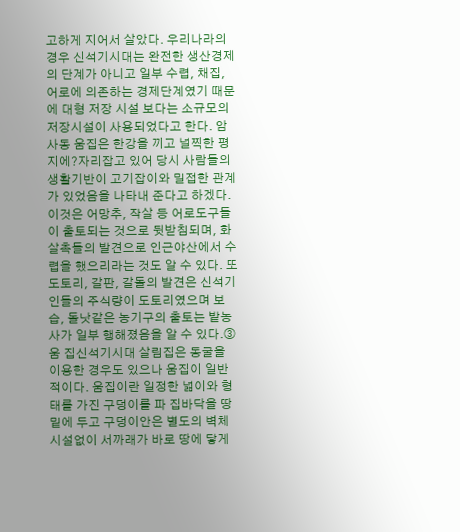고하게 지어서 살았다. 우리나라의 경우 신석기시대는 완전한 생산경제의 단계가 아니고 일부 수렵, 채집, 어로에 의존하는 경제단계였기 때문에 대형 저장 시설 보다는 소규모의 저장시설이 사용되었다고 한다. 암사동 움집은 한강을 끼고 널찍한 평지에?자리잡고 있어 당시 사람들의 생활기반이 고기잡이와 밀접한 관계가 있었음을 나타내 준다고 하겠다. 이것은 어망추, 작살 등 어로도구들이 출토되는 것으로 뒷받침되며, 화살촉들의 발견으로 인근야산에서 수렵을 했으리라는 것도 알 수 있다. 또 도토리, 갈판, 갈돌의 발견은 신석기인들의 주식량이 도토리였으며 보습, 돌낫같은 농기구의 출토는 밭농사가 일부 행해졌음을 알 수 있다.③ 움 집신석기시대 살림집은 동굴을 이용한 경우도 있으나 움집이 일반적이다. 움집이란 일정한 넓이와 형태를 가진 구덩이를 파 집바닥을 땅밑에 두고 구덩이안은 별도의 벽체 시설없이 서까래가 바로 땅에 닿게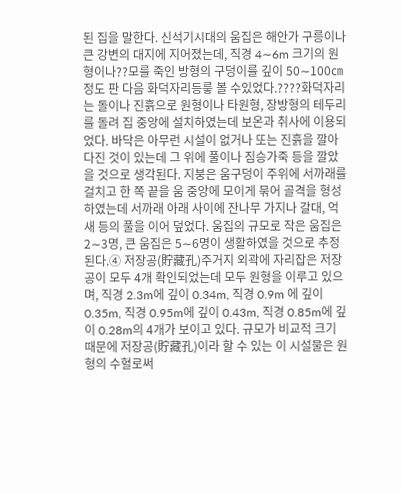된 집을 말한다. 신석기시대의 움집은 해안가 구릉이나 큰 강변의 대지에 지어졌는데, 직경 4∼6m 크기의 원형이나??모를 죽인 방형의 구덩이를 깊이 50∼100㎝정도 판 다음 화덕자리등릏 볼 수있었다.????화덕자리는 돌이나 진흙으로 원형이나 타원형, 장방형의 테두리를 돌려 집 중앙에 설치하였는데 보온과 취사에 이용되었다. 바닥은 아무런 시설이 없거나 또는 진흙을 깔아 다진 것이 있는데 그 위에 풀이나 짐승가죽 등을 깔았을 것으로 생각된다. 지붕은 움구덩이 주위에 서까래를 걸치고 한 쪽 끝을 움 중앙에 모이게 묶어 골격을 형성하였는데 서까래 아래 사이에 잔나무 가지나 갈대, 억새 등의 풀을 이어 덮었다. 움집의 규모로 작은 움집은 2∼3명, 큰 움집은 5∼6명이 생활하였을 것으로 추정된다.④ 저장공(貯藏孔)주거지 외곽에 자리잡은 저장공이 모두 4개 확인되었는데 모두 원형을 이루고 있으며, 직경 2.3m에 깊이 0.34m, 직경 0.9m 에 깊이 0.35m, 직경 0.95m에 깊이 0.43m, 직경 0.85m에 깊이 0.28m의 4개가 보이고 있다. 규모가 비교적 크기 때문에 저장공(貯藏孔)이라 할 수 있는 이 시설물은 원형의 수혈로써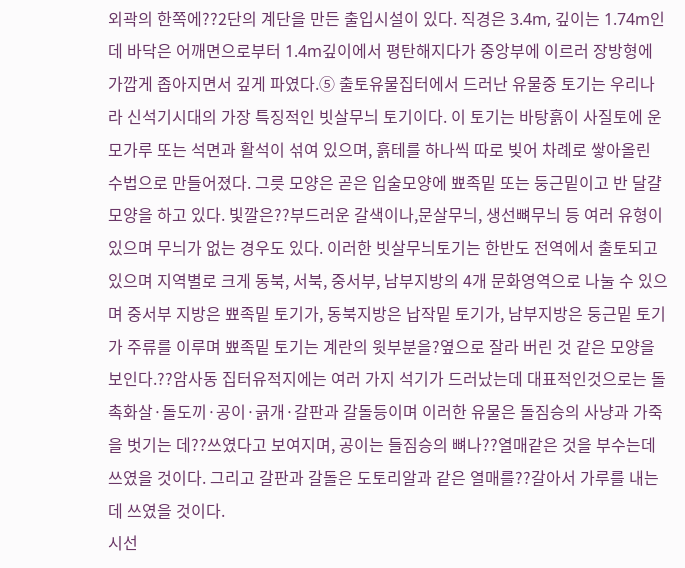외곽의 한쪽에??2단의 계단을 만든 출입시설이 있다. 직경은 3.4m, 깊이는 1.74m인데 바닥은 어깨면으로부터 1.4m깊이에서 평탄해지다가 중앙부에 이르러 장방형에 가깝게 좁아지면서 깊게 파였다.⑤ 출토유물집터에서 드러난 유물중 토기는 우리나라 신석기시대의 가장 특징적인 빗살무늬 토기이다. 이 토기는 바탕흙이 사질토에 운모가루 또는 석면과 활석이 섞여 있으며, 흙테를 하나씩 따로 빚어 차례로 쌓아올린 수법으로 만들어졌다. 그릇 모양은 곧은 입술모양에 뾰족밑 또는 둥근밑이고 반 달걀모양을 하고 있다. 빛깔은??부드러운 갈색이나,문살무늬, 생선뼈무늬 등 여러 유형이 있으며 무늬가 없는 경우도 있다. 이러한 빗살무늬토기는 한반도 전역에서 출토되고 있으며 지역별로 크게 동북, 서북, 중서부, 남부지방의 4개 문화영역으로 나눌 수 있으며 중서부 지방은 뾰족밑 토기가, 동북지방은 납작밑 토기가, 남부지방은 둥근밑 토기가 주류를 이루며 뾰족밑 토기는 계란의 윗부분을?옆으로 잘라 버린 것 같은 모양을 보인다.??암사동 집터유적지에는 여러 가지 석기가 드러났는데 대표적인것으로는 돌촉화살·돌도끼·공이·긁개·갈판과 갈돌등이며 이러한 유물은 돌짐승의 사냥과 가죽을 벗기는 데??쓰였다고 보여지며, 공이는 들짐승의 뼈나??열매같은 것을 부수는데 쓰였을 것이다. 그리고 갈판과 갈돌은 도토리알과 같은 열매를??갈아서 가루를 내는데 쓰였을 것이다.
시선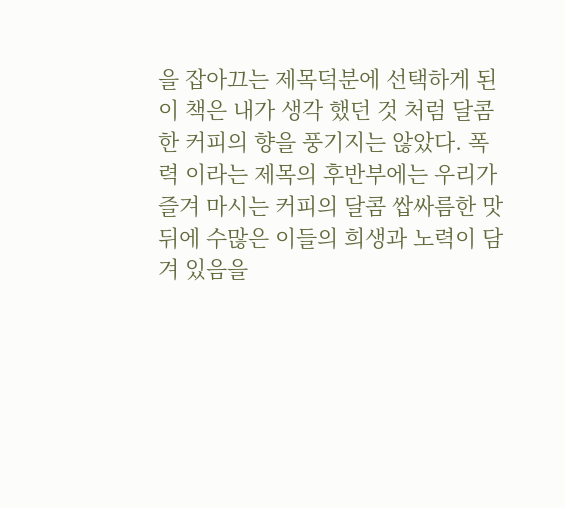을 잡아끄는 제목덕분에 선택하게 된 이 책은 내가 생각 했던 것 처럼 달콤한 커피의 향을 풍기지는 않았다. 폭력 이라는 제목의 후반부에는 우리가 즐겨 마시는 커피의 달콤 쌉싸름한 맛 뒤에 수많은 이들의 희생과 노력이 담겨 있음을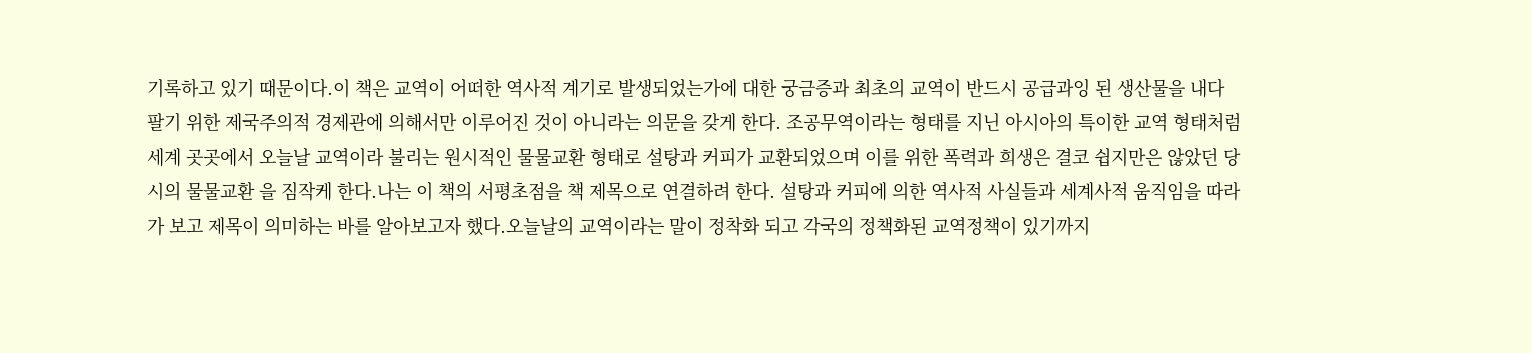기록하고 있기 때문이다.이 책은 교역이 어떠한 역사적 계기로 발생되었는가에 대한 궁금증과 최초의 교역이 반드시 공급과잉 된 생산물을 내다 팔기 위한 제국주의적 경제관에 의해서만 이루어진 것이 아니라는 의문을 갖게 한다. 조공무역이라는 형태를 지닌 아시아의 특이한 교역 형태처럼 세계 곳곳에서 오늘날 교역이라 불리는 원시적인 물물교환 형태로 설탕과 커피가 교환되었으며 이를 위한 폭력과 희생은 결코 쉽지만은 않았던 당시의 물물교환 을 짐작케 한다.나는 이 책의 서평초점을 책 제목으로 연결하려 한다. 설탕과 커피에 의한 역사적 사실들과 세계사적 움직임을 따라가 보고 제목이 의미하는 바를 알아보고자 했다.오늘날의 교역이라는 말이 정착화 되고 각국의 정책화된 교역정책이 있기까지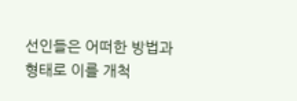선인들은 어떠한 방법과 형태로 이를 개척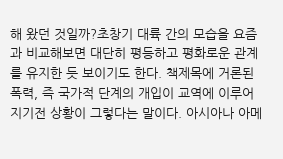해 왔던 것일까?초창기 대륙 간의 모습을 요즘과 비교해보면 대단히 평등하고 평화로운 관계를 유지한 듯 보이기도 한다. 책제목에 거론된 폭력, 즉 국가적 단계의 개입이 교역에 이루어지기전 상황이 그렇다는 말이다. 아시아나 아메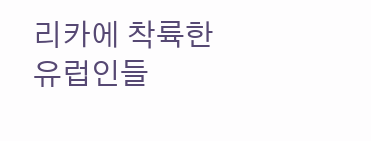리카에 착륙한 유럽인들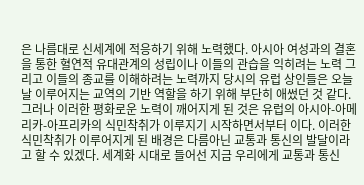은 나름대로 신세계에 적응하기 위해 노력했다. 아시아 여성과의 결혼을 통한 혈연적 유대관계의 성립이나 이들의 관습을 익히려는 노력 그리고 이들의 종교를 이해하려는 노력까지 당시의 유럽 상인들은 오늘날 이루어지는 교역의 기반 역할을 하기 위해 부단히 애썼던 것 같다.그러나 이러한 평화로운 노력이 깨어지게 된 것은 유럽의 아시아-아메리카-아프리카의 식민착취가 이루지기 시작하면서부터 이다. 이러한 식민착취가 이루어지게 된 배경은 다름아닌 교통과 통신의 발달이라고 할 수 있겠다. 세계화 시대로 들어선 지금 우리에게 교통과 통신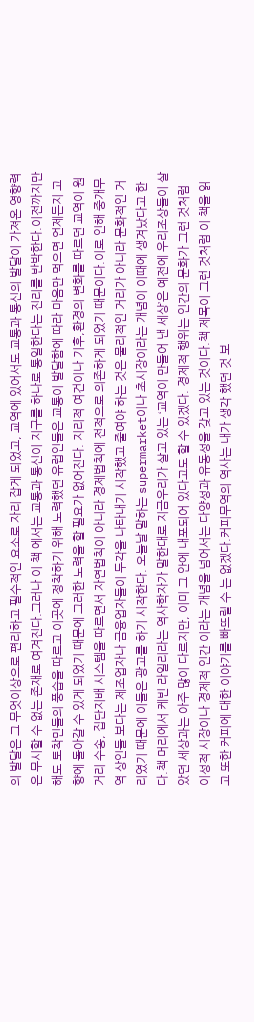의 발달은 그 무엇이상으로 편리하고 필수적인 요소로 자리 잡게 되었고, 교역에 있어서도 교통과 통신의 발달이 가져온 영향력은 무시할 수 없는 존재로 여겨진다.그러나 이 책 에서는 교통과 통신이 지구를 하나로 통일한다는 진리를 반박한다.이전까지만 해도 토착민들의 풍습을 따르고 이곳에 정착하기 위해 노력했던 유럽인들은 교통이 발달함에 따라 마음만 먹으면 언제든지 고향에 돌아갈 수 있게 되었기 때문에 그러한 노력을 할 필요가 없어진다. 지리적 여건이나 기후,환경의 변화를 따르던 교역이 원거리 수송, 집단지배 시스템을 따르면서 자연법칙이 아니라 경제법칙에 전적으로 의존하게 되었기 때문이다.이로 인해 중개무역 상인들 보다는 제조업자나 금융업자들이 두각을 나타내기 시작했고 줄여야 하는 것은 물리적인 거리가 아니라 문화적인 거리였기 때문에 이들은 광고를 하기 시작한다. 오늘날 말하는 supermarket이나 초시장이라는 개념이 이때에 생겨났다고 한다.책 머리에서 케빈 라일리라는 역사학자가 말한대로 지금우리가 살고 있는 ‘교역이 만들어 낸 세상’은 예전에 우리조상들이 살았던 세상과는 아주 많이 다르지만, 이미 그 안에 내포되어 있다고도 할 수 있겠다. 경제적 행위는 인간의 문화가 그런 것처럼 이성적 시장이나 경제적 인간 이라는 개념을 넘어서는 다양성과 유동성을 갖고 있는 것이다.책 제목이 그런 것처럼 이 책을 읽고 또한 커피에 대한 이야기를 빠뜨릴 수 는 없겠다.커피무역의 역사는 내가 생각 했던 것 보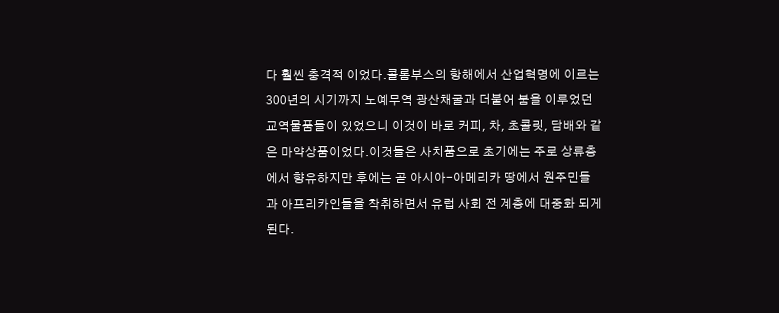다 훨씬 충격적 이었다.콜롬부스의 항해에서 산업혁명에 이르는 300년의 시기까지 노예무역 광산채굴과 더불어 붐을 이루었던 교역물품들이 있었으니 이것이 바로 커피, 차, 초콜릿, 담배와 같은 마약상품이었다.이것들은 사치품으로 초기에는 주로 상류층에서 향유하지만 후에는 곧 아시아-아메리카 땅에서 원주민들과 아프리카인들을 착취하면서 유럽 사회 전 계층에 대중화 되게 된다.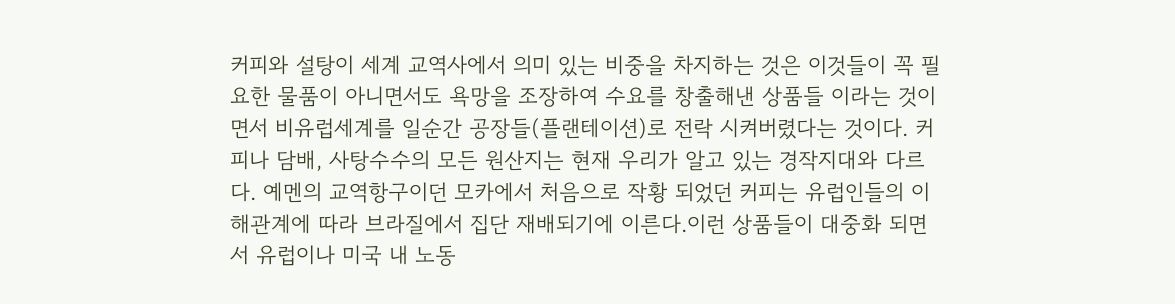커피와 설탕이 세계 교역사에서 의미 있는 비중을 차지하는 것은 이것들이 꼭 필요한 물품이 아니면서도 욕망을 조장하여 수요를 창출해낸 상품들 이라는 것이면서 비유럽세계를 일순간 공장들(플랜테이션)로 전락 시켜버렸다는 것이다. 커피나 담배, 사탕수수의 모든 원산지는 현재 우리가 알고 있는 경작지대와 다르다. 예멘의 교역항구이던 모카에서 처음으로 작황 되었던 커피는 유럽인들의 이해관계에 따라 브라질에서 집단 재배되기에 이른다.이런 상품들이 대중화 되면서 유럽이나 미국 내 노동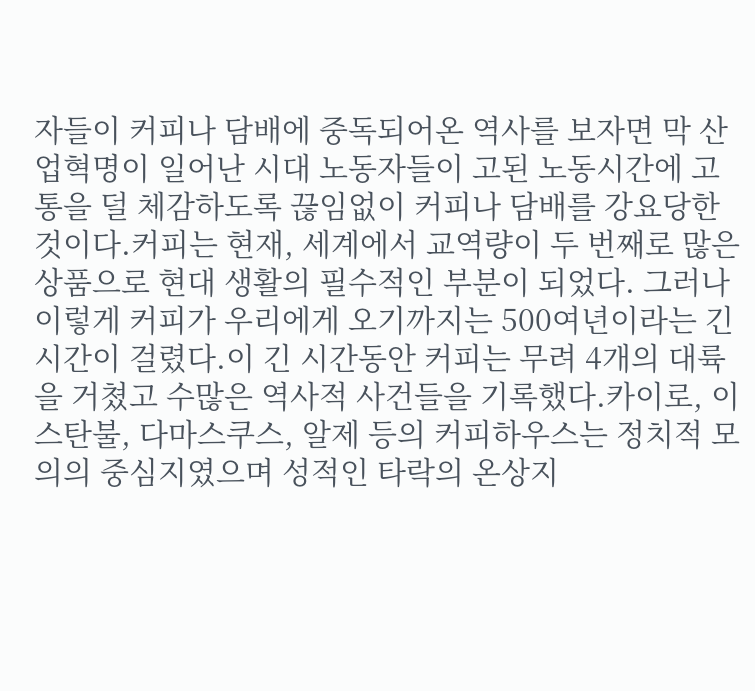자들이 커피나 담배에 중독되어온 역사를 보자면 막 산업혁명이 일어난 시대 노동자들이 고된 노동시간에 고통을 덜 체감하도록 끊임없이 커피나 담배를 강요당한 것이다.커피는 현재, 세계에서 교역량이 두 번째로 많은 상품으로 현대 생활의 필수적인 부분이 되었다. 그러나 이렇게 커피가 우리에게 오기까지는 500여년이라는 긴 시간이 걸렸다.이 긴 시간동안 커피는 무려 4개의 대륙을 거쳤고 수많은 역사적 사건들을 기록했다.카이로, 이스탄불, 다마스쿠스, 알제 등의 커피하우스는 정치적 모의의 중심지였으며 성적인 타락의 온상지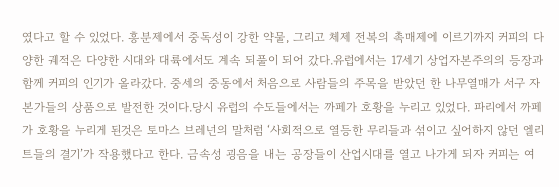였다고 할 수 있었다. 흥분제에서 중독성이 강한 약물, 그리고 체제 전복의 촉매제에 이르기까지 커피의 다양한 궤적은 다양한 시대와 대륙에서도 계속 되풀이 되어 갔다.유럽에서는 17세기 상업자본주의의 등장과 함께 커피의 인기가 올라갔다. 중세의 중동에서 처음으로 사람들의 주목을 받았던 한 나무열매가 서구 자본가들의 상품으로 발전한 것이다.당시 유럽의 수도들에서는 까페가 호황을 누리고 있었다. 파리에서 까페가 호황을 누리게 된것은 토마스 브레넌의 말처럼 ‘사회적으로 열등한 무리들과 섞이고 싶어하지 않던 엘리트들의 결기’가 작용했다고 한다. 금속성 굉음을 내는 공장들이 산업시대를 열고 나가게 되자 커피는 여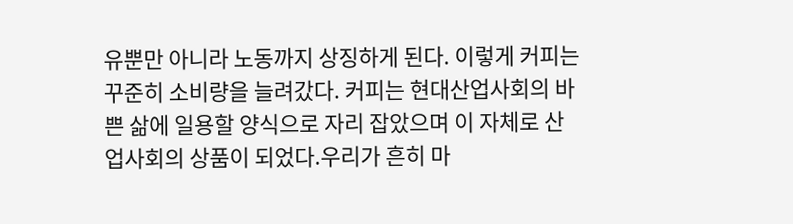유뿐만 아니라 노동까지 상징하게 된다. 이렇게 커피는 꾸준히 소비량을 늘려갔다. 커피는 현대산업사회의 바쁜 삶에 일용할 양식으로 자리 잡았으며 이 자체로 산업사회의 상품이 되었다.우리가 흔히 마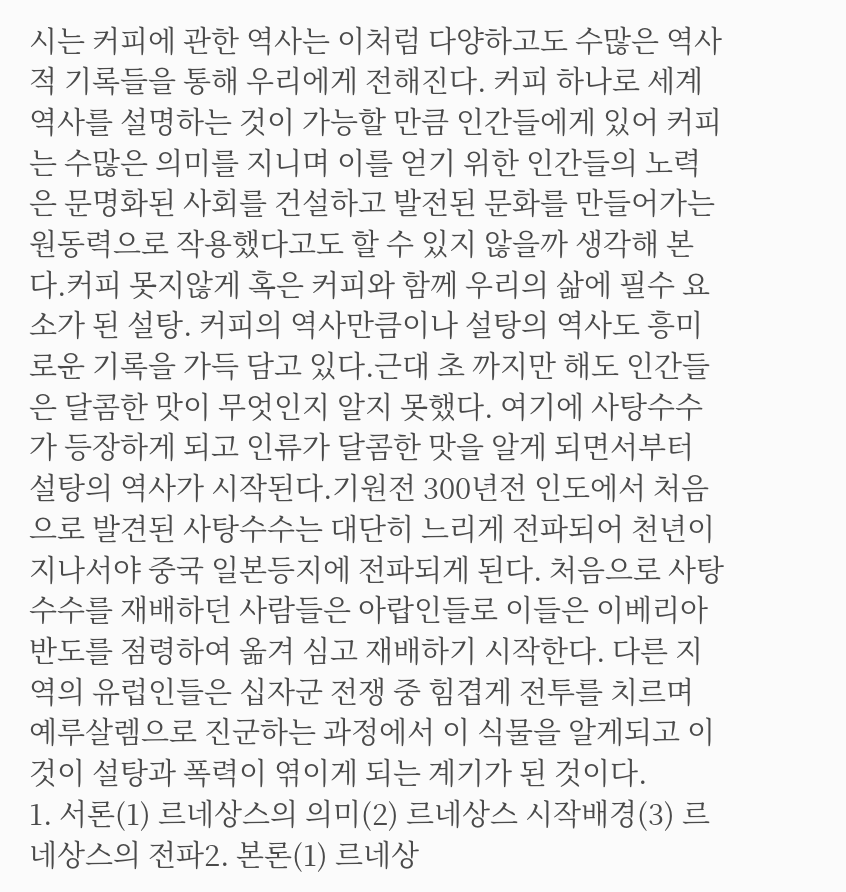시는 커피에 관한 역사는 이처럼 다양하고도 수많은 역사적 기록들을 통해 우리에게 전해진다. 커피 하나로 세계역사를 설명하는 것이 가능할 만큼 인간들에게 있어 커피는 수많은 의미를 지니며 이를 얻기 위한 인간들의 노력은 문명화된 사회를 건설하고 발전된 문화를 만들어가는 원동력으로 작용했다고도 할 수 있지 않을까 생각해 본다.커피 못지않게 혹은 커피와 함께 우리의 삶에 필수 요소가 된 설탕. 커피의 역사만큼이나 설탕의 역사도 흥미로운 기록을 가득 담고 있다.근대 초 까지만 해도 인간들은 달콤한 맛이 무엇인지 알지 못했다. 여기에 사탕수수가 등장하게 되고 인류가 달콤한 맛을 알게 되면서부터 설탕의 역사가 시작된다.기원전 300년전 인도에서 처음으로 발견된 사탕수수는 대단히 느리게 전파되어 천년이 지나서야 중국 일본등지에 전파되게 된다. 처음으로 사탕수수를 재배하던 사람들은 아랍인들로 이들은 이베리아 반도를 점령하여 옮겨 심고 재배하기 시작한다. 다른 지역의 유럽인들은 십자군 전쟁 중 힘겹게 전투를 치르며 예루살렘으로 진군하는 과정에서 이 식물을 알게되고 이것이 설탕과 폭력이 엮이게 되는 계기가 된 것이다.
1. 서론(1) 르네상스의 의미(2) 르네상스 시작배경(3) 르네상스의 전파2. 본론(1) 르네상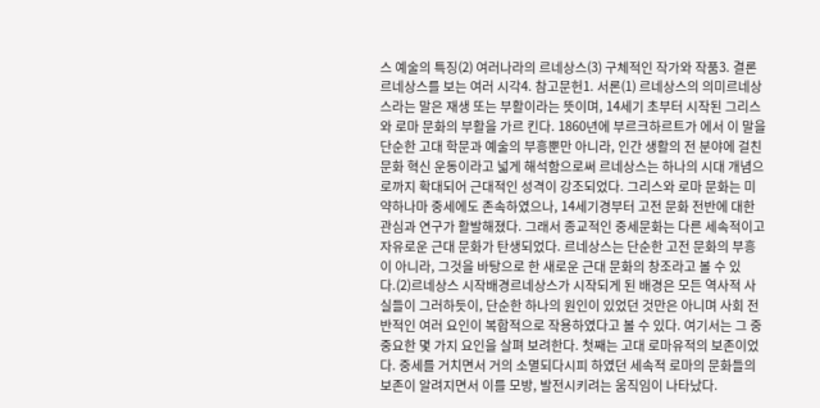스 예술의 특징(2) 여러나라의 르네상스(3) 구체적인 작가와 작품3. 결론르네상스를 보는 여러 시각4. 참고문헌1. 서론(1) 르네상스의 의미르네상스라는 말은 재생 또는 부활이라는 뜻이며, 14세기 초부터 시작된 그리스와 로마 문화의 부활을 가르 킨다. 1860년에 부르크하르트가 에서 이 말을 단순한 고대 학문과 예술의 부흥뿐만 아니라, 인간 생활의 전 분야에 걸친 문화 혁신 운동이라고 넓게 해석함으로써 르네상스는 하나의 시대 개념으로까지 확대되어 근대적인 성격이 강조되었다. 그리스와 로마 문화는 미약하나마 중세에도 존속하였으나, 14세기경부터 고전 문화 전반에 대한 관심과 연구가 활발해졌다. 그래서 종교적인 중세문화는 다른 세속적이고 자유로운 근대 문화가 탄생되었다. 르네상스는 단순한 고전 문화의 부흥이 아니라, 그것을 바탕으로 한 새로운 근대 문화의 창조라고 볼 수 있다.(2)르네상스 시작배경르네상스가 시작되게 된 배경은 모든 역사적 사실들이 그러하듯이, 단순한 하나의 원인이 있었던 것만은 아니며 사회 전반적인 여러 요인이 복합적으로 작용하였다고 볼 수 있다. 여기서는 그 중 중요한 몇 가지 요인을 살펴 보려한다. 첫째는 고대 로마유적의 보존이었다. 중세를 거치면서 거의 소멸되다시피 하였던 세속적 로마의 문화들의 보존이 알려지면서 이를 모방, 발전시키려는 움직임이 나타났다.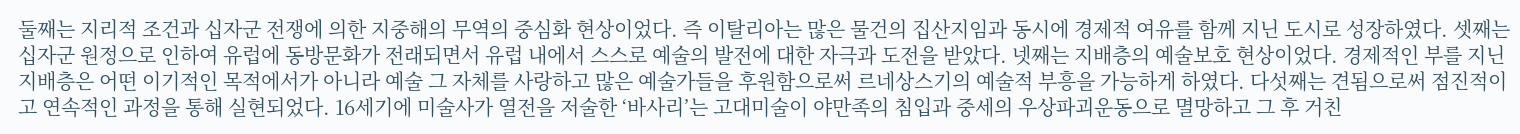둘째는 지리적 조건과 십자군 전쟁에 의한 지중해의 무역의 중심화 현상이었다. 즉 이탈리아는 많은 물건의 집산지임과 동시에 경제적 여유를 함께 지닌 도시로 성장하였다. 셋째는 십자군 원정으로 인하여 유럽에 동방문화가 전래되면서 유럽 내에서 스스로 예술의 발전에 대한 자극과 도전을 받았다. 넷째는 지배층의 예술보호 현상이었다. 경제적인 부를 지닌 지배층은 어떤 이기적인 목적에서가 아니라 예술 그 자체를 사랑하고 많은 예술가들을 후원함으로써 르네상스기의 예술적 부흥을 가능하게 하였다. 다섯째는 견됨으로써 점진적이고 연속적인 과정을 통해 실현되었다. 16세기에 미술사가 열전을 저술한 ‘바사리’는 고대미술이 야만족의 침입과 중세의 우상파괴운동으로 멸망하고 그 후 거친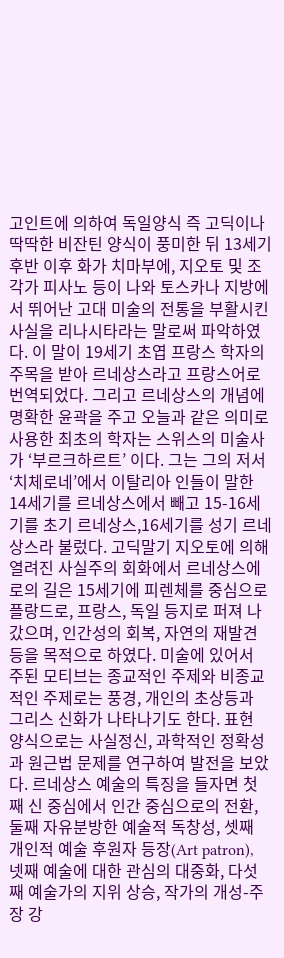고인트에 의하여 독일양식 즉 고딕이나 딱딱한 비잔틴 양식이 풍미한 뒤 13세기 후반 이후 화가 치마부에, 지오토 및 조각가 피사노 등이 나와 토스카나 지방에서 뛰어난 고대 미술의 전통을 부활시킨 사실을 리나시타라는 말로써 파악하였다. 이 말이 19세기 초엽 프랑스 학자의 주목을 받아 르네상스라고 프랑스어로 번역되었다. 그리고 르네상스의 개념에 명확한 윤곽을 주고 오늘과 같은 의미로 사용한 최초의 학자는 스위스의 미술사가 ‘부르크하르트’ 이다. 그는 그의 저서 ‘치체로네’에서 이탈리아 인들이 말한 14세기를 르네상스에서 빼고 15-16세기를 초기 르네상스,16세기를 성기 르네상스라 불렀다. 고딕말기 지오토에 의해 열려진 사실주의 회화에서 르네상스에로의 길은 15세기에 피렌체를 중심으로 플랑드로, 프랑스, 독일 등지로 퍼져 나갔으며, 인간성의 회복, 자연의 재발견 등을 목적으로 하였다. 미술에 있어서 주된 모티브는 종교적인 주제와 비종교적인 주제로는 풍경, 개인의 초상등과 그리스 신화가 나타나기도 한다. 표현 양식으로는 사실정신, 과학적인 정확성과 원근법 문제를 연구하여 발전을 보았다. 르네상스 예술의 특징을 들자면 첫째 신 중심에서 인간 중심으로의 전환, 둘째 자유분방한 예술적 독창성, 셋째 개인적 예술 후원자 등장(Art patron), 넷째 예술에 대한 관심의 대중화, 다섯째 예술가의 지위 상승, 작가의 개성-주장 강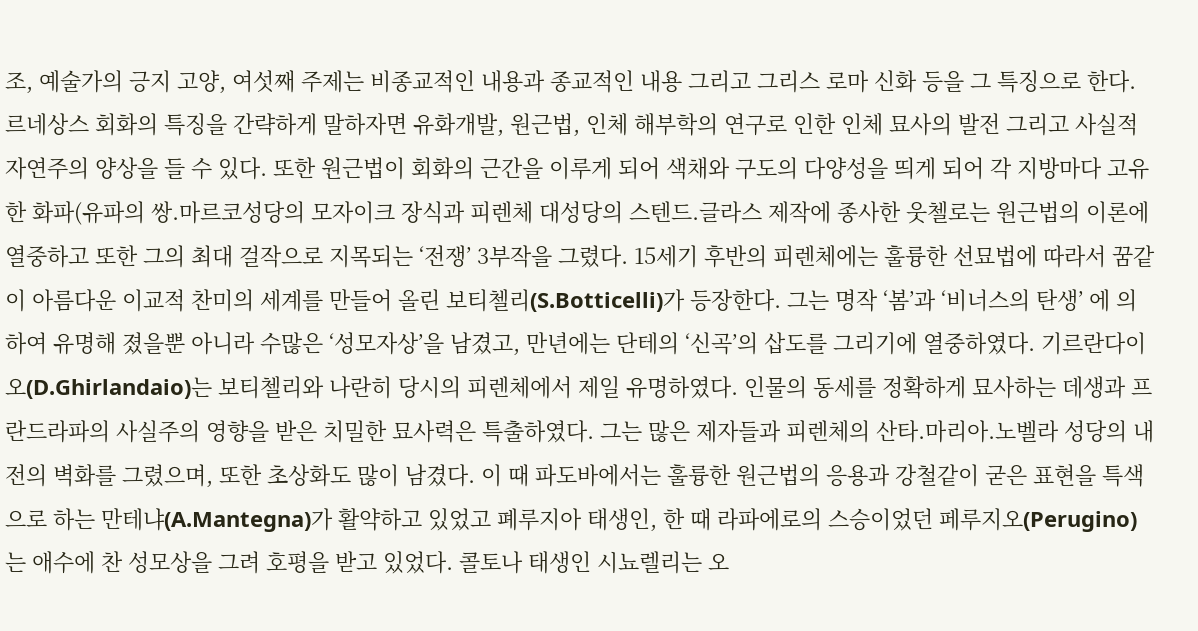조, 예술가의 긍지 고양, 여섯째 주제는 비종교적인 내용과 종교적인 내용 그리고 그리스 로마 신화 등을 그 특징으로 한다. 르네상스 회화의 특징을 간략하게 말하자면 유화개발, 원근법, 인체 해부학의 연구로 인한 인체 묘사의 발전 그리고 사실적 자연주의 양상을 들 수 있다. 또한 원근법이 회화의 근간을 이루게 되어 색채와 구도의 다양성을 띄게 되어 각 지방마다 고유한 화파(유파의 쌍.마르코성당의 모자이크 장식과 피렌체 대성당의 스텐드.글라스 제작에 종사한 웃첼로는 원근법의 이론에 열중하고 또한 그의 최대 걸작으로 지목되는 ‘전쟁’ 3부작을 그렸다. 15세기 후반의 피렌체에는 훌륭한 선묘법에 따라서 꿈같이 아름다운 이교적 찬미의 세계를 만들어 올린 보티첼리(S.Botticelli)가 등장한다. 그는 명작 ‘봄’과 ‘비너스의 탄생’ 에 의하여 유명해 졌을뿐 아니라 수많은 ‘성모자상’을 남겼고, 만년에는 단테의 ‘신곡’의 삽도를 그리기에 열중하였다. 기르란다이오(D.Ghirlandaio)는 보티첼리와 나란히 당시의 피렌체에서 제일 유명하였다. 인물의 동세를 정확하게 묘사하는 데생과 프란드라파의 사실주의 영향을 받은 치밀한 묘사력은 특출하였다. 그는 많은 제자들과 피렌체의 산타.마리아.노벨라 성당의 내전의 벽화를 그렸으며, 또한 초상화도 많이 남겼다. 이 때 파도바에서는 훌륭한 원근법의 응용과 강철같이 굳은 표현을 특색으로 하는 만테냐(A.Mantegna)가 활약하고 있었고 폐루지아 태생인, 한 때 라파에로의 스승이었던 페루지오(Perugino)는 애수에 찬 성모상을 그려 호평을 받고 있었다. 콜토나 태생인 시뇨렐리는 오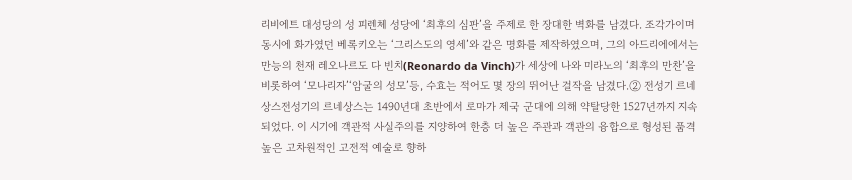리비에트 대성당의 성 피렌체 성당에 ‘최후의 심판’을 주제로 한 장대한 벽화를 남겼다. 조각가이며 동시에 화가였던 베록키오는 ‘그리스도의 영세’와 같은 명화를 제작하였으며, 그의 아드리에에서는 만능의 천재 레오나르도 다 빈치(Reonardo da Vinch)가 세상에 나와 미라노의 ‘최후의 만찬’을 비롯하여 ‘모나리자’‘암굴의 성모’등, 수효는 적어도 몇 장의 뛰어난 걸작을 남겼다.② 전성기 르네상스전성기의 르네상스는 1490년대 초반에서 로마가 제국 군대에 의해 약탈당한 1527년까지 지속되었다. 이 시기에 객관적 사실주의를 지양하여 한층 더 높은 주관과 객관의 융합으로 형성된 품격 높은 고차원적인 고전적 예술로 향하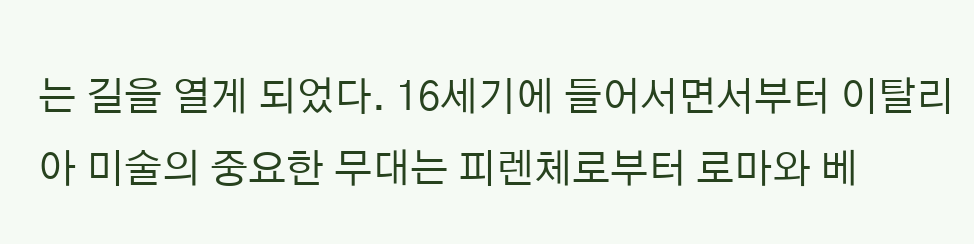는 길을 열게 되었다. 16세기에 들어서면서부터 이탈리아 미술의 중요한 무대는 피렌체로부터 로마와 베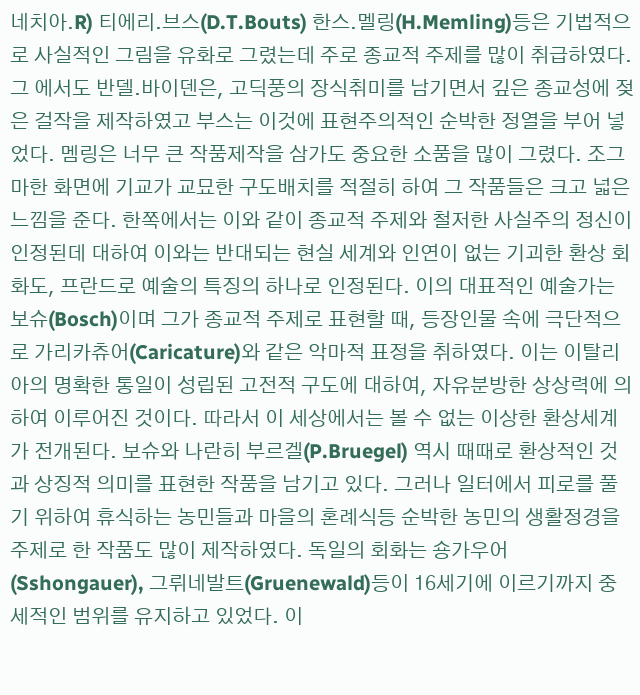네치아.R) 티에리.브스(D.T.Bouts) 한스.멜링(H.Memling)등은 기법적으로 사실적인 그림을 유화로 그렸는데 주로 종교적 주제를 많이 취급하였다. 그 에서도 반델.바이덴은, 고딕풍의 장식취미를 남기면서 깊은 종교성에 젖은 걸작을 제작하였고 부스는 이것에 표현주의적인 순박한 정열을 부어 넣었다. 멤링은 너무 큰 작품제작을 삼가도 중요한 소품을 많이 그렸다. 조그마한 화면에 기교가 교묘한 구도배치를 적절히 하여 그 작품들은 크고 넓은 느낌을 준다. 한쪽에서는 이와 같이 종교적 주제와 철저한 사실주의 정신이 인정된데 대하여 이와는 반대되는 현실 세계와 인연이 없는 기괴한 환상 회화도, 프란드로 예술의 특징의 하나로 인정된다. 이의 대표적인 예술가는 보슈(Bosch)이며 그가 종교적 주제로 표현할 때, 등장인물 속에 극단적으로 가리카츄어(Caricature)와 같은 악마적 표정을 취하였다. 이는 이탈리아의 명확한 통일이 성립된 고전적 구도에 대하여, 자유분방한 상상력에 의하여 이루어진 것이다. 따라서 이 세상에서는 볼 수 없는 이상한 환상세계가 전개된다. 보슈와 나란히 부르겔(P.Bruegel) 역시 때때로 환상적인 것과 상징적 의미를 표현한 작품을 남기고 있다. 그러나 일터에서 피로를 풀기 위하여 휴식하는 농민들과 마을의 혼례식등 순박한 농민의 생활정경을 주제로 한 작품도 많이 제작하였다. 독일의 회화는 숑가우어(Sshongauer), 그뤼네발트(Gruenewald)등이 16세기에 이르기까지 중세적인 범위를 유지하고 있었다. 이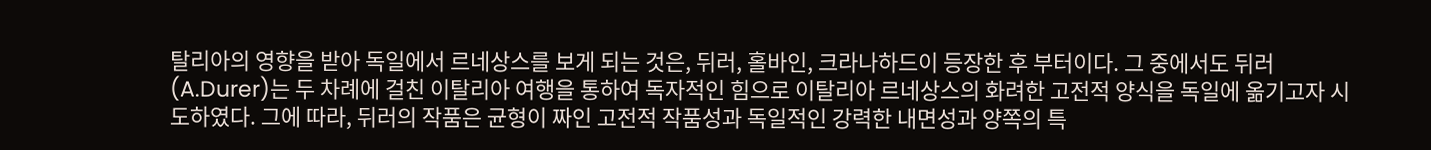탈리아의 영향을 받아 독일에서 르네상스를 보게 되는 것은, 뒤러, 홀바인, 크라나하드이 등장한 후 부터이다. 그 중에서도 뒤러(A.Durer)는 두 차례에 걸친 이탈리아 여행을 통하여 독자적인 힘으로 이탈리아 르네상스의 화려한 고전적 양식을 독일에 옮기고자 시도하였다. 그에 따라, 뒤러의 작품은 균형이 짜인 고전적 작품성과 독일적인 강력한 내면성과 양쪽의 특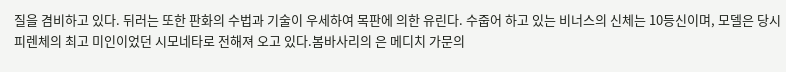질을 겸비하고 있다. 뒤러는 또한 판화의 수법과 기술이 우세하여 목판에 의한 유린다. 수줍어 하고 있는 비너스의 신체는 10등신이며, 모델은 당시 피렌체의 최고 미인이었던 시모네타로 전해져 오고 있다.봄바사리의 은 메디치 가문의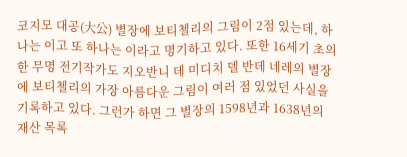코지모 대공(大公) 별장에 보티첼리의 그림이 2점 있는데, 하나는 이고 또 하나는 이라고 명기하고 있다. 또한 16세기 초의 한 무명 전기작가도 지오반니 데 미디치 델 반데 네레의 별장에 보티첼리의 가장 아름다운 그림이 여러 점 있었던 사실을 기록하고 있다. 그런가 하면 그 별장의 1598년과 1638년의 재산 목록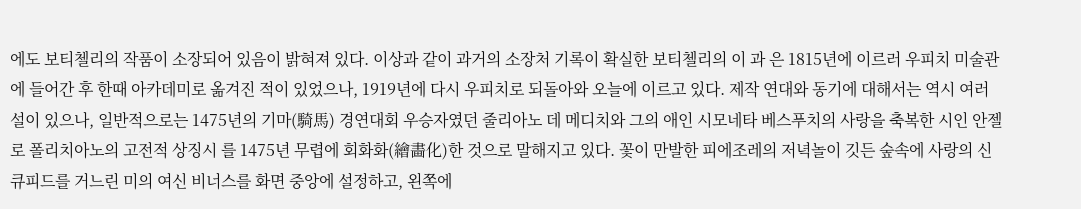에도 보티첼리의 작품이 소장되어 있음이 밝혀져 있다. 이상과 같이 과거의 소장처 기록이 확실한 보티첼리의 이 과 은 1815년에 이르러 우피치 미술관에 들어간 후 한때 아카데미로 옮겨진 적이 있었으나, 1919년에 다시 우피치로 되돌아와 오늘에 이르고 있다. 제작 연대와 동기에 대해서는 역시 여러 설이 있으나, 일반적으로는 1475년의 기마(騎馬) 경연대회 우승자였던 줄리아노 데 메디치와 그의 애인 시모네타 베스푸치의 사랑을 축복한 시인 안젤로 폴리치아노의 고전적 상징시 를 1475년 무렵에 회화화(繪畵化)한 것으로 말해지고 있다. 꽃이 만발한 피에조레의 저녁놀이 깃든 숲속에 사랑의 신 큐피드를 거느린 미의 여신 비너스를 화면 중앙에 설정하고, 왼쪽에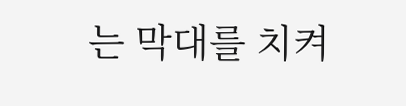는 막대를 치켜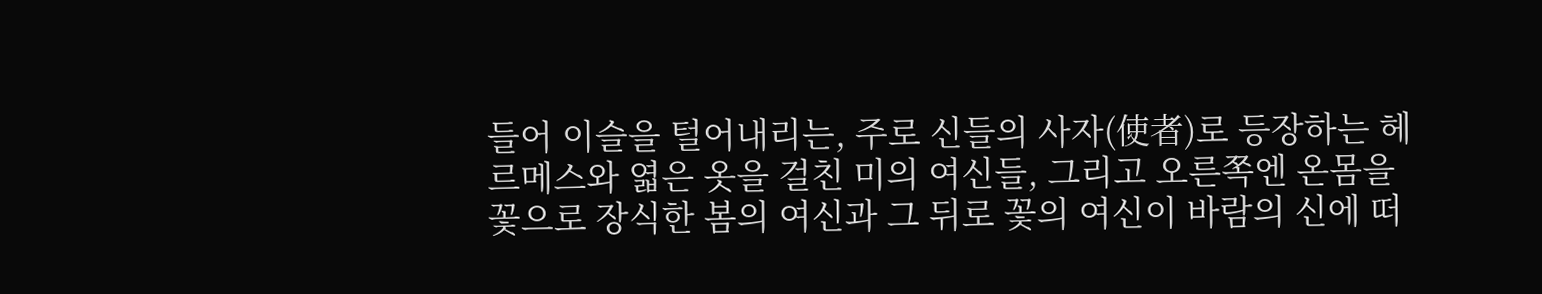들어 이슬을 털어내리는, 주로 신들의 사자(使者)로 등장하는 헤르메스와 엷은 옷을 걸친 미의 여신들, 그리고 오른쪽엔 온몸을 꽃으로 장식한 봄의 여신과 그 뒤로 꽃의 여신이 바람의 신에 떠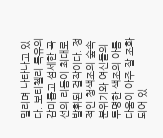밀리며 나타나고 있다. 보티첼리 특유의 감미롭고 섬세한 곡선의 리듬이 최대로 발휘된 걸작이다. 정적인 청색조의 숲속 분위기와 여신들의 투명한 색조의 아름다움이 아주 잘 조화되어 있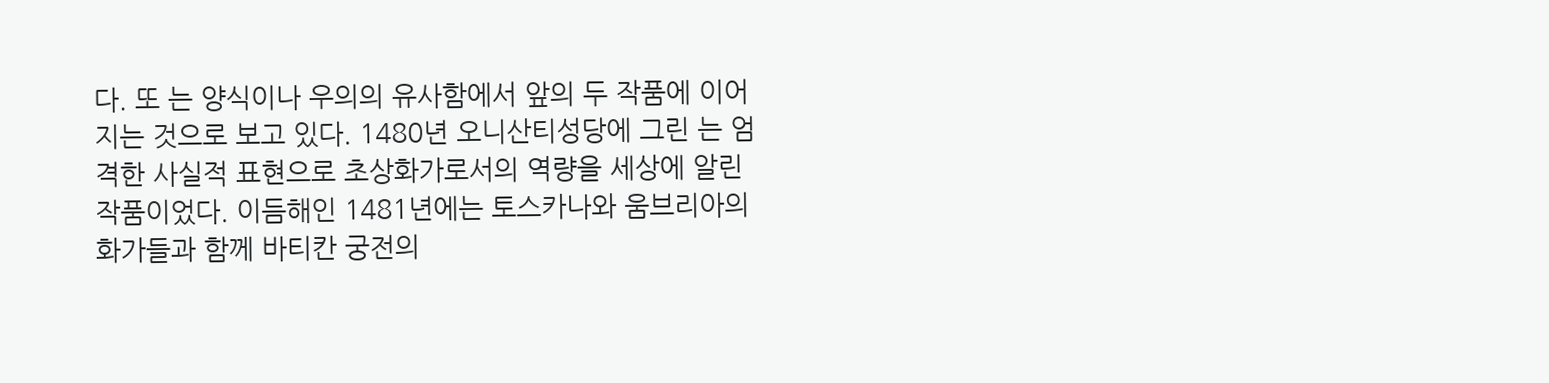다. 또 는 양식이나 우의의 유사함에서 앞의 두 작품에 이어지는 것으로 보고 있다. 1480년 오니산티성당에 그린 는 엄격한 사실적 표현으로 초상화가로서의 역량을 세상에 알린 작품이었다. 이듬해인 1481년에는 토스카나와 움브리아의 화가들과 함께 바티칸 궁전의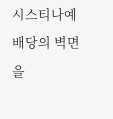시스티나예배당의 벽면을